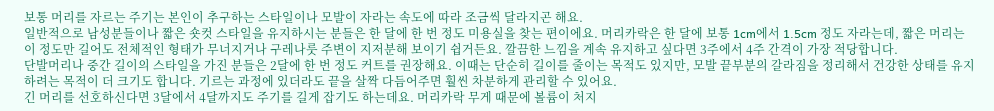보통 머리를 자르는 주기는 본인이 추구하는 스타일이나 모발이 자라는 속도에 따라 조금씩 달라지곤 해요.
일반적으로 남성분들이나 짧은 숏컷 스타일을 유지하시는 분들은 한 달에 한 번 정도 미용실을 찾는 편이에요. 머리카락은 한 달에 보통 1cm에서 1.5cm 정도 자라는데, 짧은 머리는 이 정도만 길어도 전체적인 형태가 무너지거나 구레나룻 주변이 지저분해 보이기 쉽거든요. 깔끔한 느낌을 계속 유지하고 싶다면 3주에서 4주 간격이 가장 적당합니다.
단발머리나 중간 길이의 스타일을 가진 분들은 2달에 한 번 정도 커트를 권장해요. 이때는 단순히 길이를 줄이는 목적도 있지만, 모발 끝부분의 갈라짐을 정리해서 건강한 상태를 유지하려는 목적이 더 크기도 합니다. 기르는 과정에 있더라도 끝을 살짝 다듬어주면 훨씬 차분하게 관리할 수 있어요.
긴 머리를 선호하신다면 3달에서 4달까지도 주기를 길게 잡기도 하는데요. 머리카락 무게 때문에 볼륨이 처지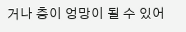거나 층이 엉망이 될 수 있어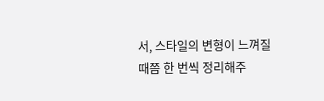서, 스타일의 변형이 느껴질 때쯤 한 번씩 정리해주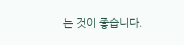는 것이 좋습니다.